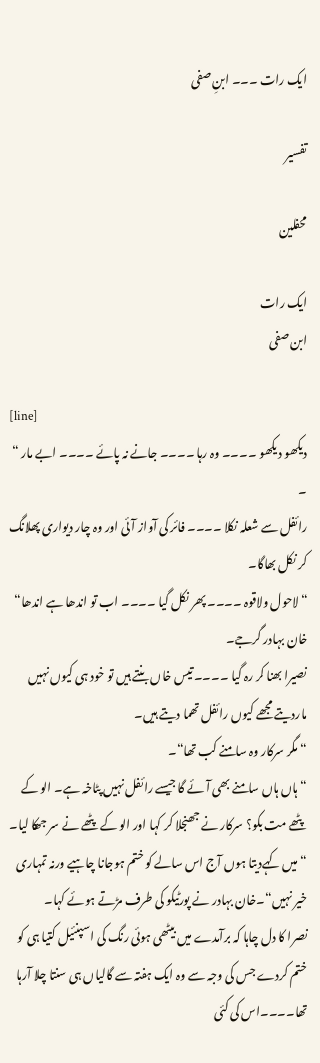ایک رات ۔۔۔ ابنِ صفی

تفسیر

محفلین

ایک رات
ابن صفی

[line]
دیکھو دیکھو ۔۔۔۔ وہ رہا ۔۔۔۔ جانے نہ پائے ۔۔۔۔ ابے مار “ ۔
رائفل سے شعلہ نکلا ۔۔۔۔ فائر کی آواز آئی اور وہ چار دیواری پھلانگ کر نکل بھاگا۔
“لاحول ولاقوہ ۔۔۔۔ پھر نکل گیا ۔۔۔۔ اب تو اندھا ہے اندھا“ خان بہادر گرجے۔
نصیرا بھنا کر رہ گیا ۔۔۔۔ تیس خاں بنتے ہیں تو خود ہی کیوں نہیں ماردیتے مجھے کیوں رائفل تھما دیتے ہیں۔
“ مگر سرکار وہ سامنے کب تھا“۔
“ ہاں ہاں سامنے بھی آئے گا جیسے رائفل نہیں پٹاخہ ہے۔ الو کے پٹھے مت بکو؟ سرکار نے جھنجلا کر کہا اور الو کے پٹھے نے سر جھکا لیا۔
“ میں کہےدیتا ہوں آج اس سالے کو ختم ہوجانا چاہیے ورنہ تمہاری خیر نہیں“۔خان بہادر نے پورٹیکو کی طرف مڑتے ہوئے کہا۔
نصرا کا دل چاہا کہ برآمدے میں بیٹھی ہوئی رنگ کی اسپنئیل کتیا ہی کو ختم کردے جس کی وجہ سے وہ ایک ہفتہ سے گالیاں ہی سنتا چلا آرہا تھا۔۔۔۔اس کی کئی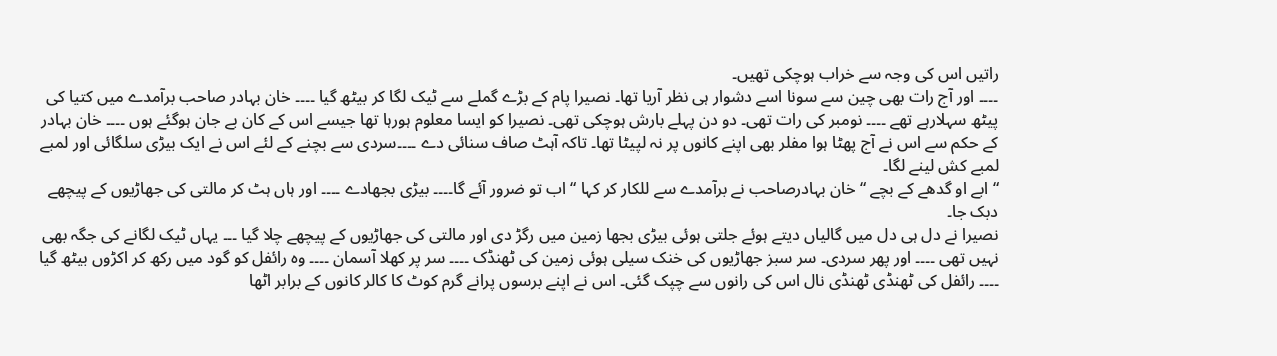راتیں اس کی وجہ سے خراب ہوچکی تھیں۔
۔۔۔۔ اور آج رات بھی چین سے سونا اسے دشوار ہی نظر آریا تھا۔ نصیرا پام کے بڑے گملے سے ٹیک لگا کر بیٹھ گیا ۔۔۔۔ خان بہادر صاحب برآمدے میں کتیا کی پیٹھ سہلارہے تھے ۔۔۔۔ نومبر کی رات تھی۔ دو دن پہلے بارش ہوچکی تھی۔ نصیرا کو ایسا معلوم ہورہا تھا جیسے اس کے کان بے جان ہوگئے ہوں ۔۔۔۔ خان بہادر کے حکم سے اس نے آج پھٹا ہوا مفلر بھی اپنے کانوں پر نہ لپیٹا تھا۔ تاکہ آہٹ صاف سنائی دے ۔۔۔۔سردی سے بچنے کے لئے اس نے ایک بیڑی سلگائی اور لمبے لمبے کش لینے لگا۔
“ ابے او گدھے کے بچے “ خان بہادرصاحب نے برآمدے سے للکار کر کہا “ اب تو ضرور آئے گا۔۔۔۔ بیڑی بجھادے ۔۔۔۔ اور ہاں ہٹ کر مالتی کی جھاڑیوں کے پیچھے دبک جا۔
نصیرا نے دل ہی دل میں گالیاں دیتے ہوئے جلتی ہوئی بیڑی بجھا زمین میں رگڑ دی اور مالتی کی جھاڑیوں کے پیچھے چلا گیا ۔۔۔ یہاں ٹیک لگانے کی جگہ بھی نہیں تھی ۔۔۔۔ اور پھر سردی۔ سر سبز جھاڑیوں کی خنک سیلی ہوئی زمین کی ٹھنڈک ۔۔۔۔ سر پر کھلا آسمان ۔۔۔۔ وہ رائفل کو گود میں رکھ کر اکڑوں بیٹھ گیا ۔۔۔۔ رائفل کی ٹھنڈی ٹھنڈی نال اس کی رانوں سے چپک گئی۔ اس نے اپنے برسوں پرانے گرم کوٹ کا کالر کانوں کے برابر اٹھا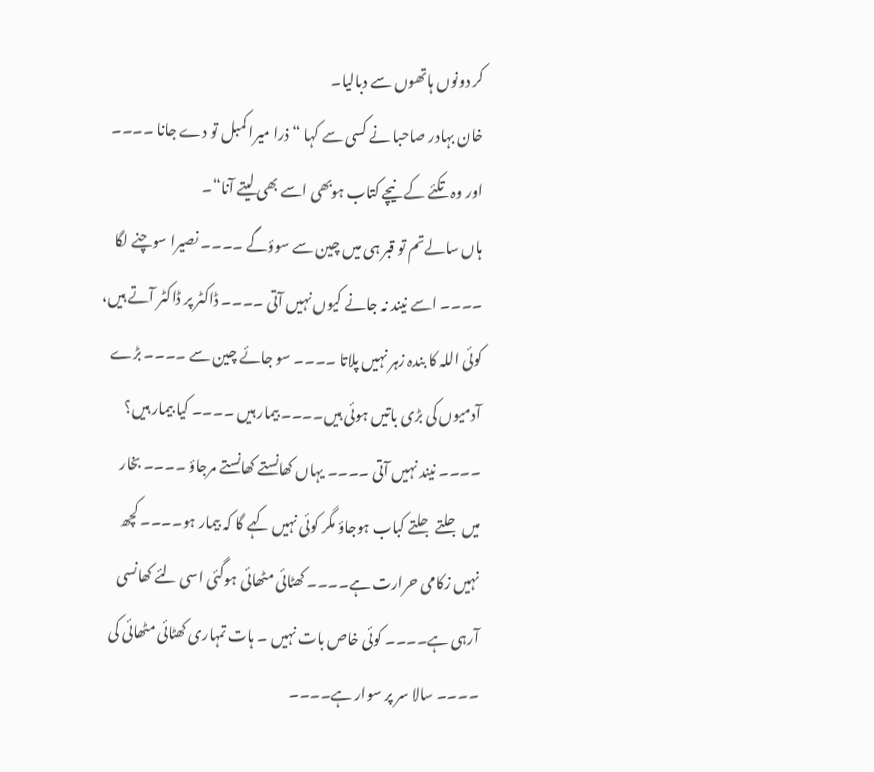کر دونوں ہاتھوں سے دبالیا۔
خان بہادر صاحبا نے کسی سے کہا “ ذرا میرا کمبل تو دے جانا ۔۔۔۔ اور وہ تکئے کے نیچے کتاب ہوبھی اسے بھی لیتے آنا“۔
ہاں سالےتم تو قبر ہی میں چین سے سوؤگے ۔۔۔۔ نصیرا سوچنے لگا ۔۔۔۔ اسے نیند نہ جانے کیوں نہیں آتی ۔۔۔۔ ڈاکٹر پر ڈاکٹر آتے ہیں، کوئی اللہ کا بندہ زہر نہیں پلاتا ۔۔۔۔ سو جائے چین سے ۔۔۔۔ بڑے آدمیوں کی بڑی باتیں ہوئی ہیں۔۔۔۔ بیمار ہیں ۔۔۔۔ کیا بیمار ہیں؟ ۔۔۔۔ نیند نہیں آتی ۔۔۔۔ یہاں کھانستے کھانستے مرجاؤ ۔۔۔۔ بخار میں جلتے جلتے کباب ہوجاؤ مگر کوئی نہیں کہے گا کہ بیمار ہو۔۔۔۔ کچھ نہیں زکامی حرارت ہے۔۔۔۔ کھٹائی مٹھائی ہوگئی اسی لئے کھانسی آرہی ہے۔۔۔۔ کوئی خاص بات نہیں ۔ ہات تمہاری کھٹائی مٹھائی کی ۔۔۔۔ سالا سر پر سوار ہے۔۔۔۔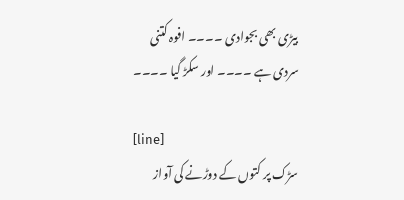بیڑی بھی بجوادی ۔۔۔۔ افوہ کتنی سردی ہے ۔۔۔۔ اور سکڑ گیا ۔۔۔۔

[line]
سڑک پر کتوں کے دوڑنے کی آواز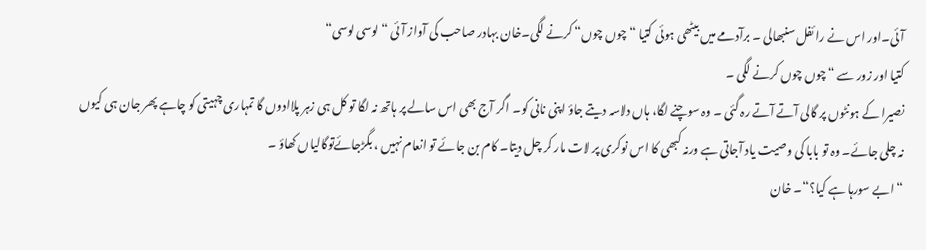آئی۔اور اس نے را ئفل سنبھالی ۔ برآدمے میں بیٹھی ہوئی کتیا “ چوں چوں“ کرنے لگی۔خان بہادر صاحب کی آواز آئی “ لوسی لوسی“
کتیا اور زور سے “چوں چوں کرنے لگی ۔
نصیرا کے ہونٹوں پر گالی آتے آتے رہ گئی ۔ وہ سوچنے لگا، ہاں دلاسہ دیتے جاؤ اپنی نانی کو۔ اگر آج بھی اس سالے پر ہاتھ نہ لگا تو کل ہی زہر پلاادوں گا تمہاری چہیتی کو چاہے پھر جان ہی کیوں نہ چلی جائے۔ وہ تو بابا کی وصیت یاد آجاتی ہے ورنہ کبھی کا اس نوکری پر لات مار کر چل دیتا۔ کام بن جائے تو انعام نہیں ، بگڑجائےتوگالیاں کھاؤ ۔
“ ابے سورہا ہے کیا؟“۔ خان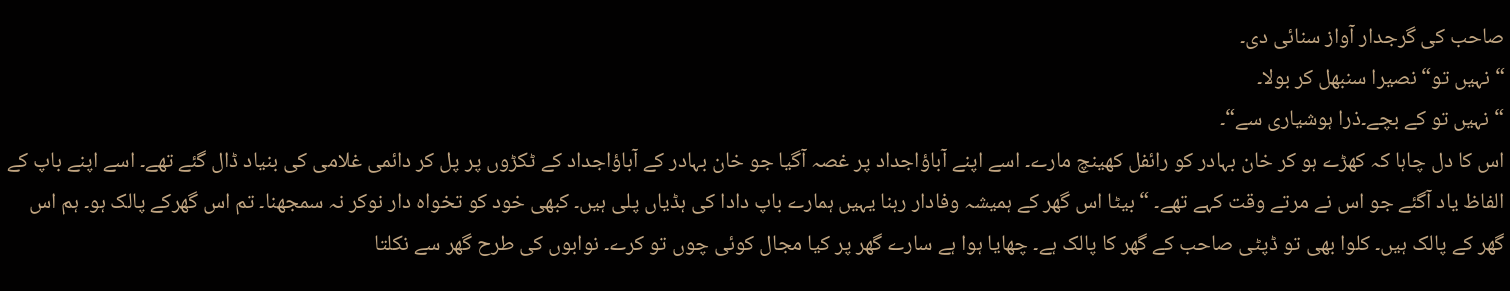صاحب کی گرجدار آواز سنائی دی۔
“ نہیں تو“ نصیرا سنبھل کر بولا۔
“ نہیں تو کے بچے۔ذرا ہوشیاری سے“۔
اس کا دل چاہا کہ کھڑے ہو کر خان بہادر کو رائفل کھینچ مارے۔ اسے اپنے آباؤاجداد پر غصہ آگیا جو خان بہادر کے آباؤاجداد کے ٹکڑوں پر پل کر دائمی غلامی کی بنیاد ڈال گئے تھے۔ اسے اپنے باپ کے الفاظ یاد آگئے جو اس نے مرتے وقت کہے تھے۔ “ بیٹا اس گھر کے ہمیشہ وفادار رہنا یہیں ہمارے باپ دادا کی ہڈیاں پلی ہیں۔ کبھی خود کو تخواہ دار نوکر نہ سمجھنا۔ تم اس گھرکے پالک ہو۔ ہم اس گھر کے پالک ہیں۔ کلوا بھی تو ڈپٹی صاحب کے گھر کا پالک ہے۔ چھایا ہوا ہے سارے گھر پر کیا مجال کوئی چوں تو کرے۔ نوابوں کی طرح گھر سے نکلتا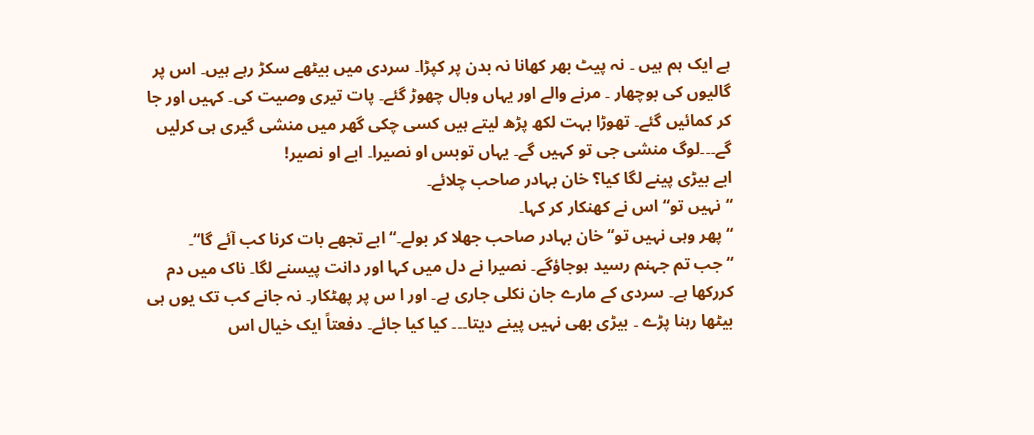ہے ایک ہم ہیں ۔ نہ پیٹ بھر کھانا نہ بدن پر کپڑا۔ سردی میں بیٹھے سکڑ رہے ہیں۔ اس پر گالیوں کی بوچھار ۔ مرنے والے اور یہاں وبال چھوڑ گئے۔ پات تیری وصیت کی۔ کہیں اور جا کر کمائیں گئے۔ تھوڑا بہت لکھ پڑھ لیتے ہیں کسی چکی گھر میں منشی گیری ہی کرلیں گے۔۔۔لوگ منشی جی تو کہیں گے۔ یہاں توبس او نصیرا۔ ابے او نصیر!
ابے بیڑی پینے لگا کیا؟ خان بہادر صاحب چلائے۔
“نہیں تو“ اس نے کھنکار کر کہا۔
“ پھر وہی نہیں تو“ خان بہادر صاحب جھلا کر بولے۔“ ابے تجھے بات کرنا کب آئے گا“۔
“جب تم جہنم رسید ہوجاؤگے۔ نصیرا نے دل میں کہا اور دانت پیسنے لگا۔ ناک میں دم کررکھا ہے۔ سردی کے مارے جان نکلی جاری ہے۔ اور ا س پر پھٹکار۔ نہ جانے کب تک یوں ہی بیٹھا رہنا پڑے ۔ بیڑی بھی نہیں پینے دیتا۔۔۔ کیا کیا جائے۔ دفعتاً ایک خیال اس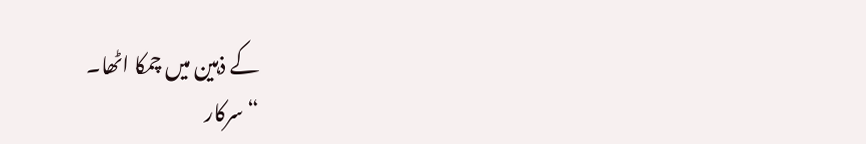کے ذہین میں چمکا اٹھا۔
“ سرکار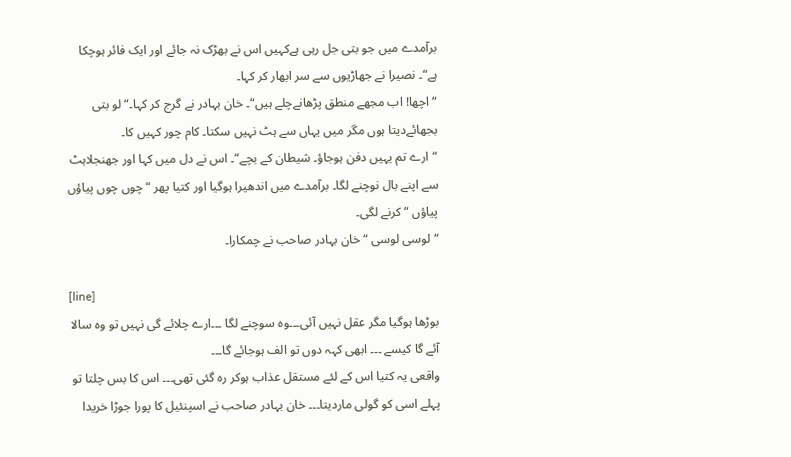برآمدے میں جو بتی جل رہی ہےکہیں اس نے بھڑک نہ جائے اور ایک فائر ہوچکا ہے“۔ نصیرا نے جھاڑیوں سے سر ابھار کر کہا۔
“ اچھا! اب مجھے منطق پڑھانےچلے ہیں“۔ خان بہادر نے گرج کر کہا۔“ لو بتی بجھائےدیتا ہوں مگر میں یہاں سے ہٹ نہیں سکتا۔ کام چور کہیں کا۔
“ارے تم یہیں دفن ہوجاؤ۔ شیطان کے بچے“۔ اس نے دل میں کہا اور جھنجلاہٹ سے اپنے بال نوچنے لگا۔ برآمدے میں اندھیرا ہوگیا اور کتیا پھر “ چوں چوں پیاؤں پیاؤں “ کرنے لگی۔
“ لوسی لوسی “ خان بہادر صاحب نے چمکارا۔

[line]
بوڑھا ہوگیا مگر عقل نہیں آئی۔۔۔وہ سوچنے لگا ۔۔۔ارے چلائے گی نہیں تو وہ سالا آئے گا کیسے ۔۔۔ ابھی کہہ دوں تو الف ہوجائے گا۔۔۔
واقعی یہ کتیا اس کے لئے مستقل عذاب ہوکر رہ گئی تھی۔۔۔ اس کا بس چلتا تو پہلے اسی کو گولی ماردیتا۔۔۔ خان بہادر صاحب نے اسپنئیل کا پورا جوڑا خریدا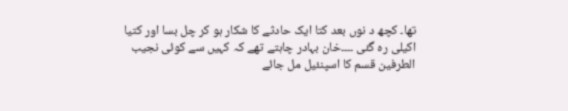تھا۔ کچھ د نوں بعد کتا ایک حادثے کا شکار ہو کر چل بسا اور کتیا اکیلی رہ گئی ۔۔۔۔خان بہادر چاہتے تھے کہ کہیں سے کوئی نجیب الطرفین قسم کا اسپنئیل مل جائے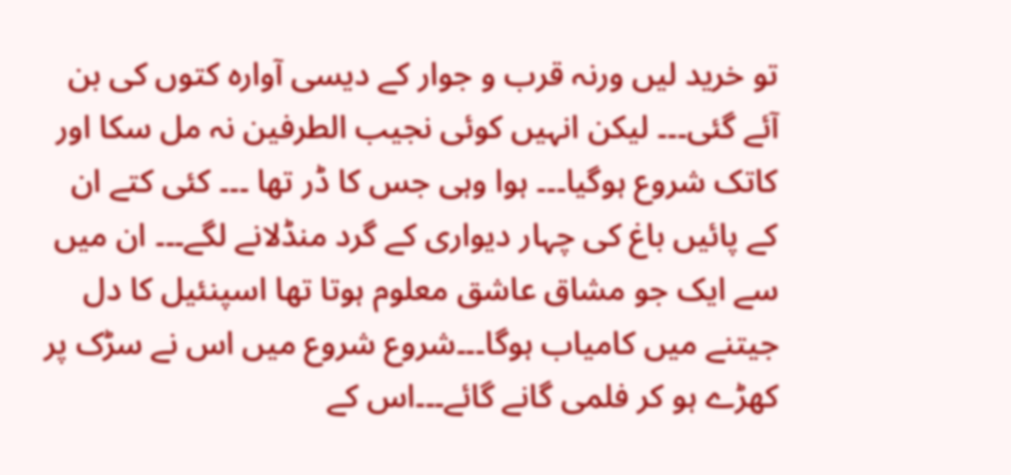تو خرید لیں ورنہ قرب و جوار کے دیسی آوارہ کتوں کی بن آئے گئی۔۔۔ لیکن انہیں کوئی نجیب الطرفین نہ مل سکا اور کاتک شروع ہوگیا۔۔۔ ہوا وہی جس کا ڈر تھا ۔۔۔ کئی کتے ان کے پائیں باغ کی چہار دیواری کے گرد منڈلانے لگے۔۔۔ ان میں سے ایک جو مشاق عاشق معلوم ہوتا تھا اسپنئیل کا دل جیتنے میں کامیاب ہوگا۔۔۔شروع شروع میں اس نے سڑک پر کھڑے ہو کر فلمی گانے گائے۔۔۔اس کے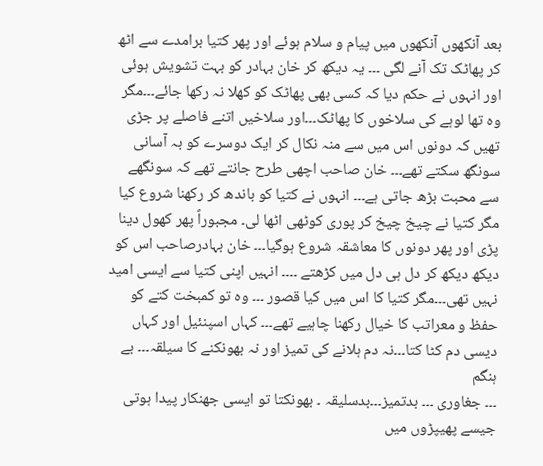بعد آنکھوں آنکھوں میں پیام و سلام ہوئے اور پھر کتیا برامدے سے اٹھ کر پھاٹک تک آنے لگی ۔۔۔ یہ دیکھ کر خان بہادر کو بہت تشویش ہوئی اور انہوں نے حکم دیا کہ کسی بھی پھاٹک کو کھلا نہ رکھا جائے۔۔۔مگر وہ تھا لوہے کی سلاخوں کا پھاٹک۔۔۔اور سلاخیں اتنے فاصلے پر جڑی تھیں کہ دونوں اس میں سے منہ نکال کر ایک دوسرے کو بہ آسانی سونگھ سکتے تھے۔۔۔ خان صاحب اچھی طرح جانتے تھے کہ سونگھے سے محبت بڑھ جاتی ہے۔۔۔ انہوں نے کتیا کو باندھ کر رکھنا شروع کیا مگر کتیا نے چیخ چیخ کر پوری کوٹھی اٹھا لی۔ مجبوراً پھر کھول دینا پڑی اور پھر دونوں کا معاشقہ شروع ہوگیا۔۔۔ خان بہادرصاحب اس کو دیکھ دیکھ کر دل ہی دل میں کڑھتے ۔۔۔۔ انہیں اپنی کتیا سے ایسی امید نہیں تھی۔۔۔مگر کتیا کا اس میں کیا قصور ۔۔۔ وہ تو کمبخت کتے کو حفظ و معراتب کا خیال رکھنا چاہیے تھے۔۔۔ کہاں اسپنئیل اور کہاں دیسی دم کٹا کتا۔۔۔نہ دم ہلانے کی تمیز اور نہ بھونکنے کا سیلقہ۔۔۔ بے ہنگم
۔۔۔ جغاوری ۔۔۔ بدتمیز۔۔۔بدسلیقہ ۔ بھونکتا تو ایسی جھنکار پیدا ہوتی جیسے پھیپڑوں میں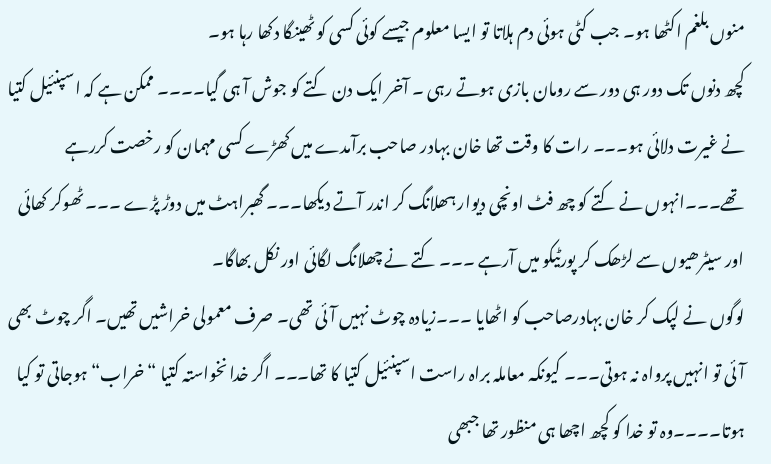منوں بلغم اکٹھا ہو۔ جب کٹی ہوئی دم ہلاتا تو ایسا معلوم جیسے کوئی کسی کو ٹھینگا دکھا رہا ہو۔
کچھ دنوں تک دور ہی دور سے رومان بازی ہوتے رہی ۔ آخر ایک دن کتے کو جوش آ ہی گیا۔۔۔۔ ممکن ہے کہ اسپنئیل کتیا نے غیرت دلائی ہو۔۔۔ رات کا وقت تھا خان بہادر صاحب برآمدے میں کھڑے کسی مہمان کو رخصت کررہے تھے۔۔۔انہوں نے کتے کو چھ فٹ اونچی دیوار ہھلانگ کر اندر آتے دیکھا۔۔۔ گھبراہٹ میں دوڑ پڑے ۔۔۔ ٹھوکر کھائی اور سیٹرھیوں سے لڑھک کر پورٹیکو میں آرہے ۔۔۔ کتے نے چھلانگ لگائی اور نکل بھاگا۔
لوگوں نے لپک کر خان بہادرصاحب کو اٹھایا ۔۔۔زیادہ چوٹ نہیں آئی تھی۔ صرف معمولی خراشیں تھیں۔ اگر چوٹ بھی آئی تو انہیں پرواہ نہ ہوتی۔۔۔ کیونکہ معاملہ براہ راست اسپنئیل کتیا کا تھا۔۔۔ اگر خدا نخواستہ کتیا “ خراب“ ہوجاتی تو کیا ہوتا۔۔۔۔وہ تو خدا کو کچھ اچھا ہی منظور تھا جبھی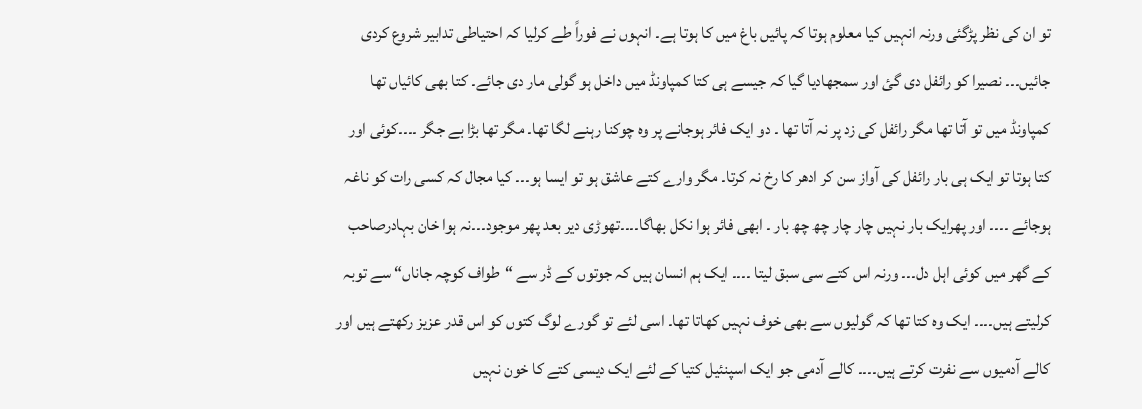تو ان کی نظر پڑگئی ورنہ انہیں کیا معلوم ہوتا کہ پائیں باغ میں کا ہوتا ہے۔ انہوں نے فوراً طے کرلیا کہ احتیاطی تدابیر شروع کردی جائیں۔۔۔ نصیرا کو رائفل دی گئ اور سمجھادیا گیا کہ جیسے ہی کتا کمپاونڈ میں داخل ہو گولی مار دی جائے۔ کتا بھی کائیاں تھا کمپاونڈ میں تو آتا تھا مگر رائفل کی زد پر نہ آتا تھا ۔ دو ایک فائر ہوجانے پر وہ چوکنا رہنے لگا تھا۔ مگر تھا بڑا بے جگر ۔۔۔۔کوئی اور کتا ہوتا تو ایک ہی بار رائفل کی آواز سن کر ادھر کا رخ نہ کرتا۔ مگر وارے کتے عاشق ہو تو ایسا ہو۔۔۔ کیا مجال کہ کسی رات کو ناغہ ہوجائے ۔۔۔۔ اور پھرایک بار نہیں چار چار چھ چھ بار ۔ ابھی فائر ہوا نکل بھاگا۔۔۔۔تھوڑی دیر بعد پھر موجود۔۔۔نہ ہوا خان بہادرصاحب کے گھر میں کوئی اہل دل۔۔۔ ورنہ اس کتے سی سبق لیتا ۔۔۔۔ ایک ہم انسان ہیں کہ جوتوں کے ڈر سے “طواف کوچہ جاناں“ سے توبہ کرلیتے ہیں۔۔۔۔ ایک وہ کتا تھا کہ گولیوں سے بھی خوف نہیں کھاتا تھا۔ اسی لئے تو گورے لوگ کتوں کو اس قدر عزیز رکھتے ہیں اور کالے آدمیوں سے نفرت کرتے ہیں۔۔۔۔ کالے آدمی جو ایک اسپنئیل کتیا کے لئے ایک دیسی کتے کا خون نہیں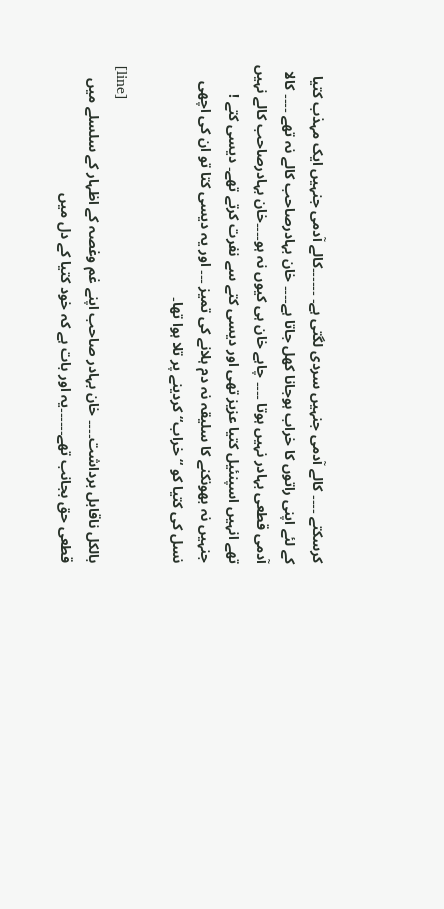کرسکتے ۔۔۔۔ کالے آدمی جنہیں سردی لگتی ہے۔ ۔۔۔۔۔۔کالے آدمی جنہیں ایک مہذب کتیا کے لئے اپنی راتوں کا خراب ہوجانا کھل جاتا ہے۔۔۔۔ خان بہادرصاحب کالے نہ تھے ۔۔۔۔ کالا آدمی قطعی بہادر نہیں ہوتا ۔۔۔۔ چاہے خان ہی کیوں نہ ہو۔۔۔۔خان بہادرصاحب کالے نہیں تھے انہیں اسپنئیل کتیا عزیز تھی اور دیسی کتے سے نفرت کرتے تھے۔ دیسی کتے ! جنہیں نہ بھونکنے کا سلیقہ نہ دم ہلانے کی تمیز ۔۔۔ اور یہ دیسی کتا تو ان کی اچھی نسل کی کتیا کو “خراب“ کردینے پر تلا ہوا تھا۔

[line]
بالکل ناقابل برداشت۔۔۔۔ خان بہادر صاحب اپنے غم وغصہ کے اظہار کے سلسلے میں قطعی حق بجانب تھے۔۔۔۔۔۔یہ اور بات ہے کہ خود کتیا کے دل میں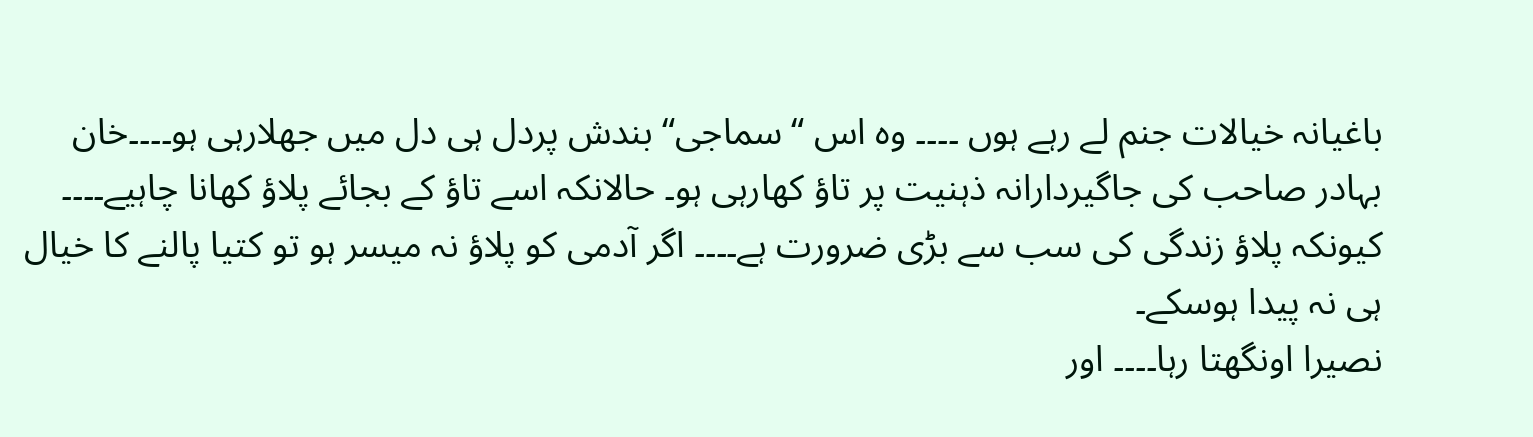باغیانہ خیالات جنم لے رہے ہوں ۔۔۔۔ وہ اس “ سماجی“ بندش پردل ہی دل میں جھلارہی ہو۔۔۔۔خان بہادر صاحب کی جاگیردارانہ ذہنیت پر تاؤ کھارہی ہو۔ حالانکہ اسے تاؤ کے بجائے پلاؤ کھانا چاہیے۔۔۔۔ کیونکہ پلاؤ زندگی کی سب سے بڑی ضرورت ہے۔۔۔۔ اگر آدمی کو پلاؤ نہ میسر ہو تو کتیا پالنے کا خیال ہی نہ پیدا ہوسکے۔
نصیرا اونگھتا رہا۔۔۔۔ اور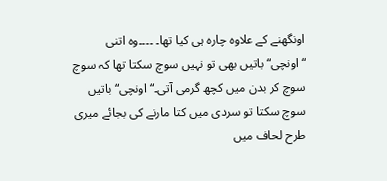اونگھنے کے علاوہ چارہ ہی کیا تھا۔ ۔۔۔۔وہ اتنی “اونچی“ باتیں بھی تو نہیں سوچ سکتا تھا کہ سوچ سوچ کر بدن میں کچھ گرمی آتی۔“اونچی“ باتیں سوچ سکتا تو سردی میں کتا مارنے کی بجائے میری طرح لحاف میں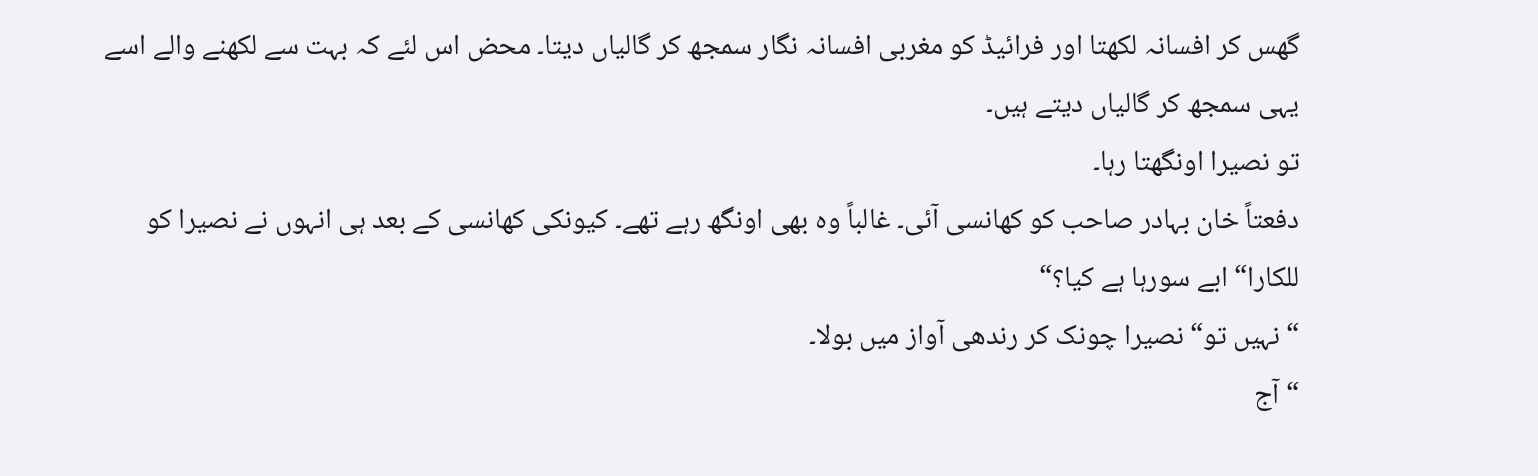گھس کر افسانہ لکھتا اور فرائیڈ کو مغربی افسانہ نگار سمجھ کر گالیاں دیتا۔ محض اس لئے کہ بہت سے لکھنے والے اسے یہی سمجھ کر گالیاں دیتے ہیں۔
تو نصیرا اونگھتا رہا۔
دفعتاً خان بہادر صاحب کو کھانسی آئی۔ غالباً وہ بھی اونگھ رہے تھے۔ کیونکی کھانسی کے بعد ہی انہوں نے نصیرا کو للکارا“ ابے سورہا ہے کیا؟“
“ نہیں تو“ نصیرا چونک کر رندھی آواز میں بولا۔
“آج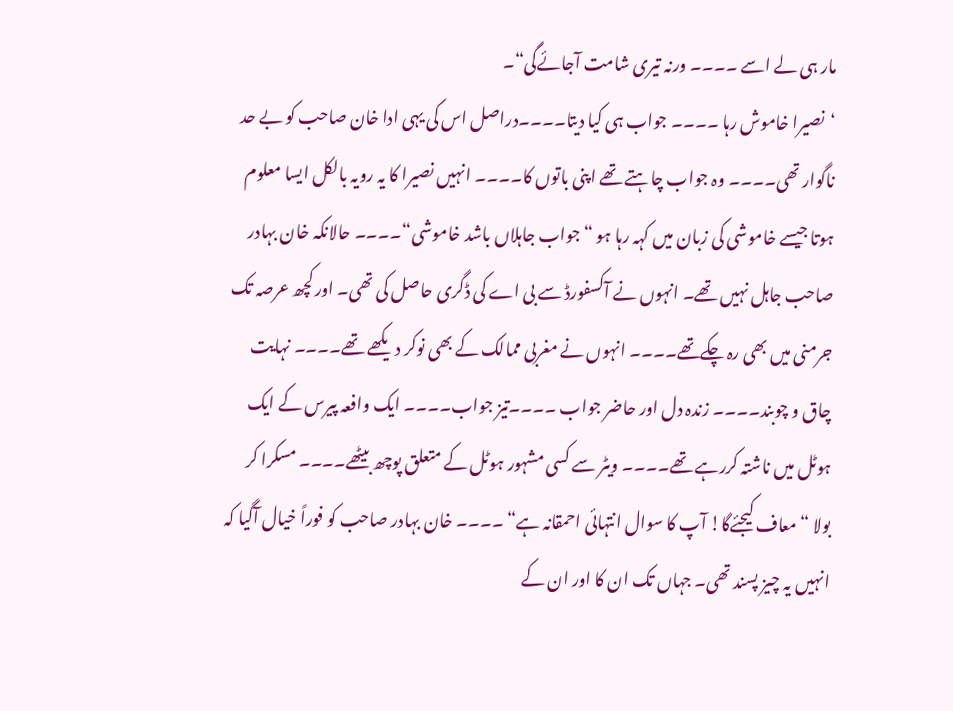مار ہی لے اسے ۔۔۔۔ ورنہ تیری شامت آجائےگی“۔
‘نصیرا خاموش رہا ۔۔۔۔ جواب ہی کیا دیتا۔۔۔۔دراصل اس کی یہی ادا خان صاحب کو بے حد ناگوار تھی۔۔۔۔ وہ جواب چاہتے تھے اپنی باتوں کا۔۔۔۔ انہیں نصیرا کا یہ رویہ بالکل ایسا معلوم ہوتا جیسے خاموشی کی زبان میں کہہ رہا ہو “جواب جاہلاں باشد خاموشی“۔۔۔۔ حالانکہ خان بہادر صاحب جاہل نہیں تھے۔ انہوں نے آکسفورڈ سے بی اے کی ڈگری حاصل کی تھی۔ اور کچھ عرصہ تک جرمنی میں بھی رہ چکےتھے۔۔۔۔ انہوں نے مغربی ممالک کے بھی نوکر دیکھے تھے۔۔۔۔ نہایت چاق و چوبند۔۔۔۔ زندہ دل اور حاضر جواب ۔۔۔۔تیز جواب۔۔۔۔ ایک وافعہ پیرس کے ایک ہوٹل میں ناشتہ کررہے تھے۔۔۔۔ ویٹر سے کسی مشہور ہوٹل کے متعلق پوچھ بیٹھے۔۔۔۔ مسکرا کر بولا “ معاف کیجئےگا! آپ کا سوال انتہائی احمقانہ ہے“ ۔۔۔۔ خان بہادر صاحب کو فوراً خیال آگیا کہ انہیں یہ چیز پسند تھی۔ جہاں تک ان کا اور ان کے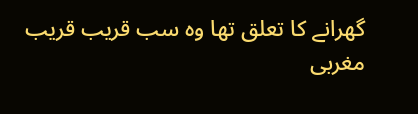گھرانے کا تعلق تھا وہ سب قریب قریب مغربی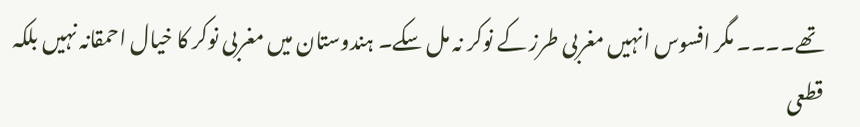تھے۔۔۔۔ مگر افسوس انہیں مغربی طرز کے نوکر نہ مل سکے۔ ہندوستان میں مغربی نوکر کا خیال احمقانہ نہیں بلکہ قطعی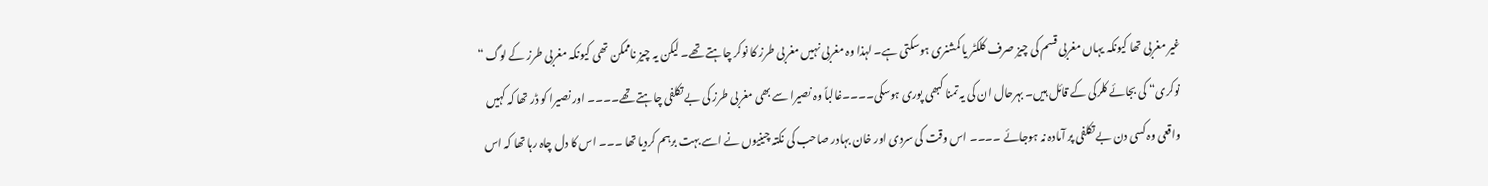غیر مغربی تھا کیونکہ یہاں مغربی قسم کی چیز صرف کلکٹر یا کمشنری ہوسکتی ہے۔ لہذا وہ مغربی نہیں مغربی طرز کا نوکر چاہتے تھے۔ لیکن یہ چیز ناممکن تھی کیونکہ مغربی طرز کے لوگ “ نوکری“ کی بجائے کلرکی کے قائل ہیں۔ بہرحال ان کی یہ تمنا کبھی پوری ہوسکی۔۔۔۔غالباً وہ نصیرا سے بھی مغربی طرز کی بے تکلفی چاہتے تھے۔۔۔۔ اور نصیرا کو ڈر تھا کہ کہیں واقعی وہ کسی دن بے تکلفی پر آمادہ نہ ہوجائے ۔۔۔۔ اس وقت کی سردی اور خان بہادر صاحب کی نکتہ چینیوں نے اسے بہت برہم کردیا تھا ۔۔۔ اس کا دل چاہ رہا تھا کہ اس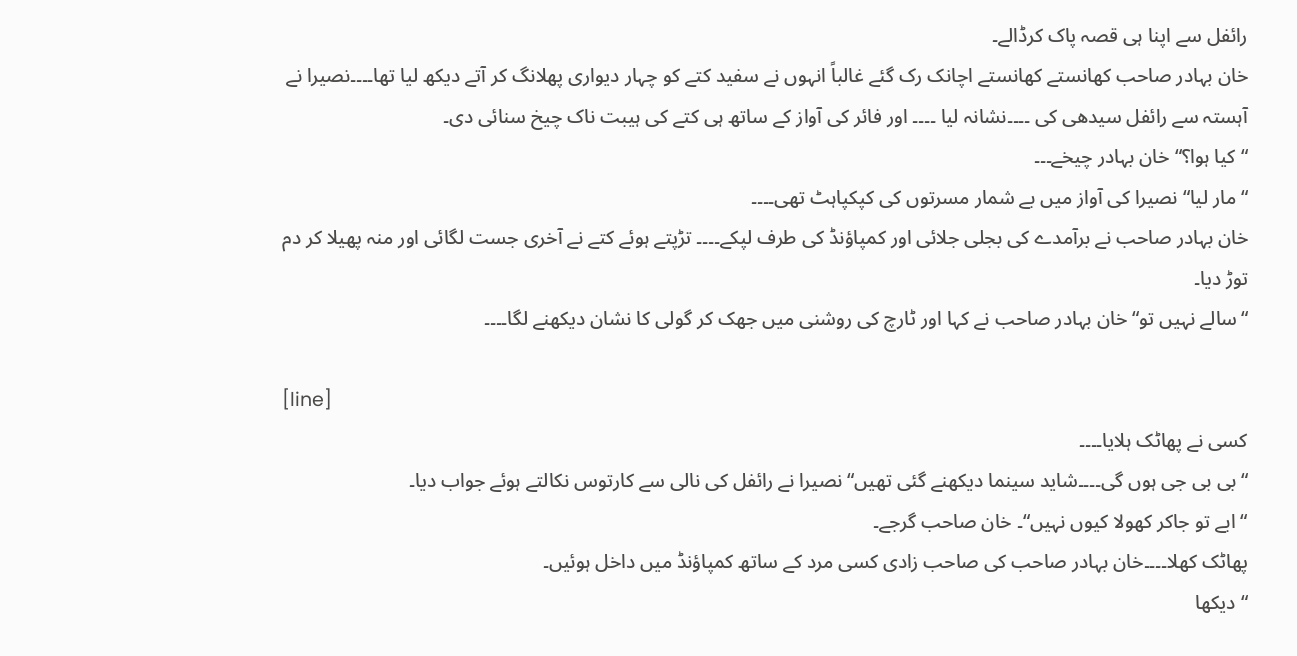رائفل سے اپنا ہی قصہ پاک کرڈالے۔
خان بہادر صاحب کھانستے کھانستے اچانک رک گئے غالباً انہوں نے سفید کتے کو چہار دیواری پھلانگ کر آتے دیکھ لیا تھا۔۔۔۔نصیرا نے آہستہ سے رائفل سیدھی کی ۔۔۔۔نشانہ لیا ۔۔۔۔ اور فائر کی آواز کے ساتھ ہی کتے کی ہیبت ناک چیخ سنائی دی۔
“کیا ہوا؟“ خان بہادر چیخے۔۔۔
“ مار لیا“ نصیرا کی آواز میں بے شمار مسرتوں کی کپکپاہٹ تھی۔۔۔۔
خان بہادر صاحب نے برآمدے کی بجلی جلائی اور کمپاؤنڈ کی طرف لپکے۔۔۔۔ تڑپتے ہوئے کتے نے آخری جست لگائی اور منہ پھیلا کر دم توڑ دیا۔
“سالے نہیں تو“ خان بہادر صاحب نے کہا اور ٹارچ کی روشنی میں جھک کر گولی کا نشان دیکھنے لگا۔۔۔۔

[line]
کسی نے پھاٹک ہلایا۔۔۔۔
“ بی بی جی ہوں گی۔۔۔۔شاید سینما دیکھنے گئی تھیں“ نصیرا نے رائفل کی نالی سے کارتوس نکالتے ہوئے جواب دیا۔
“ ابے تو جاکر کھولا کیوں نہیں“۔ خان صاحب گرجے۔
پھاٹک کھلا۔۔۔۔خان بہادر صاحب کی صاحب زادی کسی مرد کے ساتھ کمپاؤنڈ میں داخل ہوئیں۔
“ دیکھا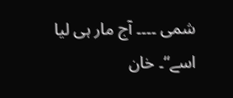شمی ۔۔۔۔ آج مار ہی لیا اسے“۔ خان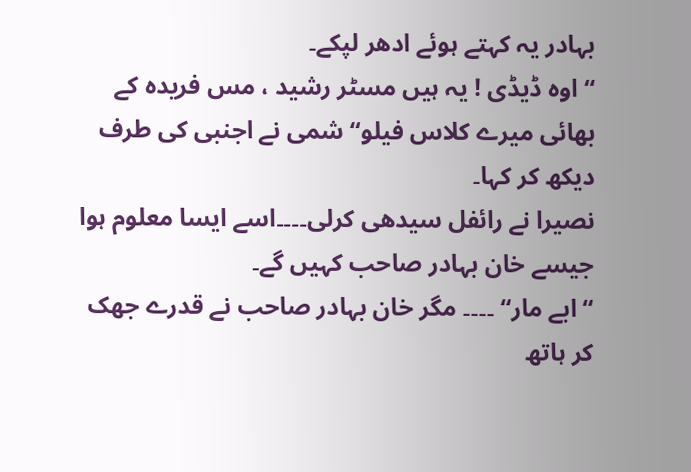بہادر یہ کہتے ہوئے ادھر لپکے۔
“ اوہ ڈیڈی ! یہ ہیں مسٹر رشید ، مس فریدہ کے بھائی میرے کلاس فیلو“ شمی نے اجنبی کی طرف دیکھ کر کہا۔
نصیرا نے رائفل سیدھی کرلی۔۔۔۔اسے ایسا معلوم ہوا جیسے خان بہادر صاحب کہیں گے۔
“ابے مار“ ۔۔۔۔ مگر خان بہادر صاحب نے قدرے جھک کر ہاتھ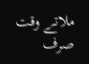ملاتے وقت صرف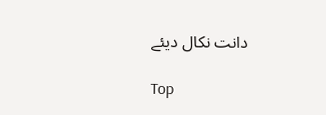دانت نکال دیئے

Top